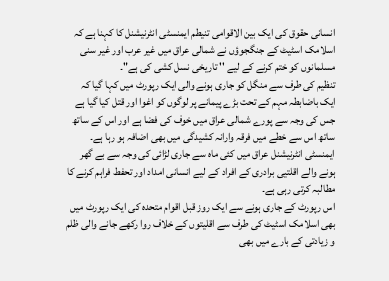انسانی حقوق کی ایک بین الاقوامی تنیطم ایمنسٹی انٹرنیشنل کا کہنا ہے کہ اسلامک اسٹیٹ کے جنگجوؤں نے شمالی عراق میں غیر عرب اور غیر سنی مسلمانوں کو ختم کرنے کے لیے '' تاریخی نسل کشی کی ہے"۔
تنظیم کی طرف سے منگل کو جاری ہونے والی ایک رپورٹ میں کہا گیا کہ ایک باضابطہ مہم کے تحت بڑے پیمانے پر لوگوں کو اغوا اور قتل کیا گیا ہے جس کی وجہ سے پورے شمالی عراق میں خوف کی فضا ہے اور اس کے ساتھ ساتھ اس سے خطے میں فرقہ وارانہ کشیدگی میں بھی اضافہ ہو رہا ہے۔
ایمنسٹی انٹرنیشنل عراق میں کئی ماہ سے جاری لڑائی کی وجہ سے بے گھر ہونے والے اقلتیی برادری کے افراد کے لیے انسانی امداد اور تحفط فراہم کرنے کا مطالبہ کرتی رہی ہے۔
اس رپورٹ کے جاری ہونے سے ایک روز قبل اقوام متحدہ کی ایک رپورٹ میں بھی اسلامک اسٹیٹ کی طرف سے اقلیتوں کے خلاف روا رکھے جانے والی ظلم و زیادتی کے بارے میں بھی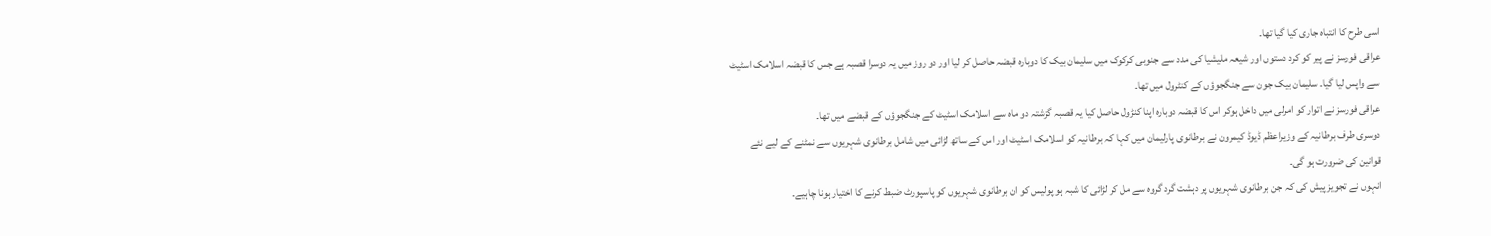اسی طرح کا انتباہ جاری کیا گیا تھا۔
عراقی فورسز نے پیر کو کرد دستوں اور شیعہ ملیشیا کی مدد سے جنوبی کرکوک میں سلیمان بیک کا دوبارہ قبضہ حاصل کر لیا اور دو روز میں یہ دوسرا قصبہ ہے جس کا قبضہ اسلامک اسٹیٹ سے واپس لیا گیا۔ سلیمان بیک جون سے جنگجوؤں کے کنٹرول میں تھا۔
عراقی فورسز نے اتوار کو امرلی میں داخل ہوکر اس کا قبضہ دوبارہ اپنا کنڑول حاصل کیا یہ قصبہ گزشتہ دو ماہ سے اسلامک اسٹیٹ کے جنگجوؤں کے قبضے میں تھا۔
دوسری طرف برطانیہ کے وزیراعظم ڈیوڈ کیمرون نے برطانوی پارلیمان میں کہا کہ برطانیہ کو اسلامک اسٹیٹ اور اس کے ساتھ لڑائی میں شامل برطانوی شہریوں سے نمٹنے کے لیے نئے قوانین کی ضرورت ہو گی۔
انہوں نے تجویز پیش کی کہ جن برطانوی شہریوں پر دہشت گرد گروہ سے مل کر لڑائی کا شبہ ہو پولیس کو ان برطانوی شہریوں کو پاسپورٹ ضبط کرنے کا اختیار ہونا چاہیے۔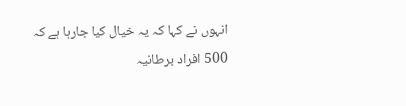انہوں نے کہا کہ یہ خیال کیا جارہا ہے کہ 500 افراد برطانیہ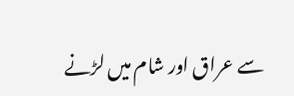سے عراق اور شام میں لڑنے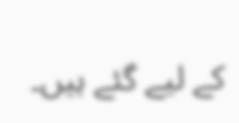کے لیے گئے ہیں۔